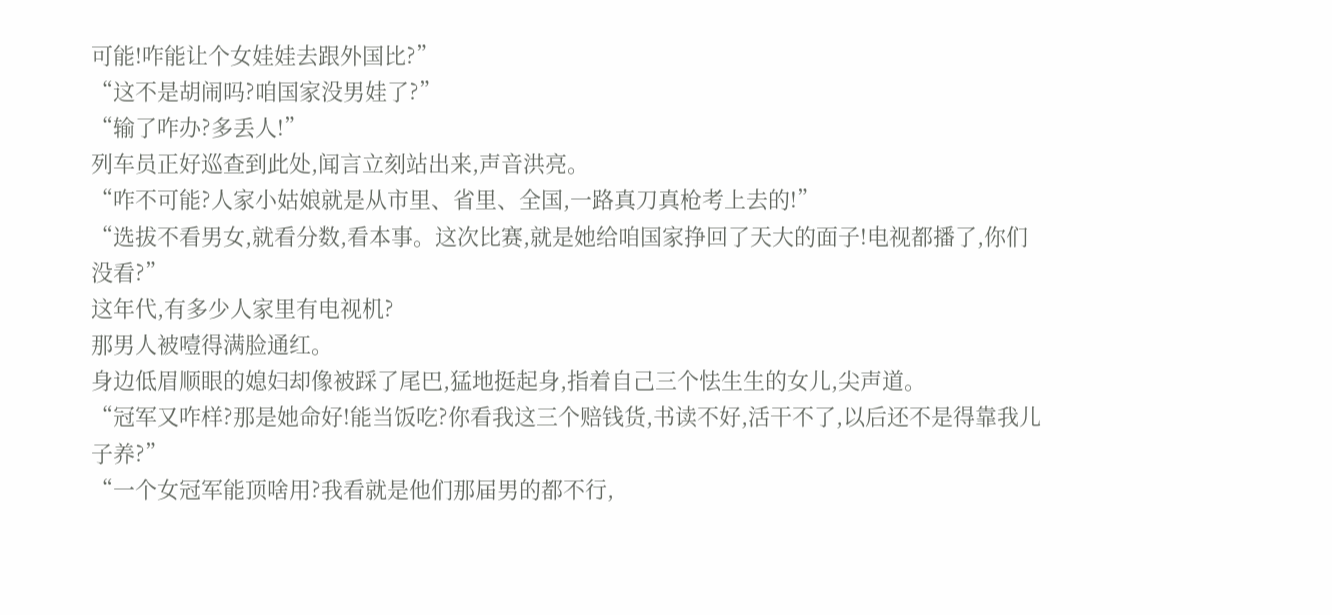可能!咋能让个女娃娃去跟外国比?”
“这不是胡闹吗?咱国家没男娃了?”
“输了咋办?多丢人!”
列车员正好巡查到此处,闻言立刻站出来,声音洪亮。
“咋不可能?人家小姑娘就是从市里、省里、全国,一路真刀真枪考上去的!”
“选拔不看男女,就看分数,看本事。这次比赛,就是她给咱国家挣回了天大的面子!电视都播了,你们没看?”
这年代,有多少人家里有电视机?
那男人被噎得满脸通红。
身边低眉顺眼的媳妇却像被踩了尾巴,猛地挺起身,指着自己三个怯生生的女儿,尖声道。
“冠军又咋样?那是她命好!能当饭吃?你看我这三个赔钱货,书读不好,活干不了,以后还不是得靠我儿子养?”
“一个女冠军能顶啥用?我看就是他们那届男的都不行,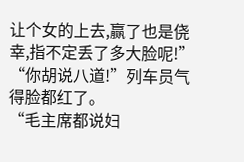让个女的上去,赢了也是侥幸,指不定丢了多大脸呢!”
“你胡说八道!”列车员气得脸都红了。
“毛主席都说妇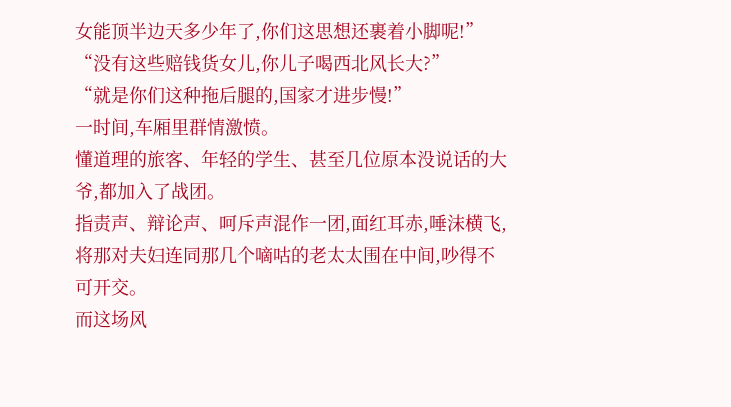女能顶半边天多少年了,你们这思想还裹着小脚呢!”
“没有这些赔钱货女儿,你儿子喝西北风长大?”
“就是你们这种拖后腿的,国家才进步慢!”
一时间,车厢里群情激愤。
懂道理的旅客、年轻的学生、甚至几位原本没说话的大爷,都加入了战团。
指责声、辩论声、呵斥声混作一团,面红耳赤,唾沫横飞,将那对夫妇连同那几个嘀咕的老太太围在中间,吵得不可开交。
而这场风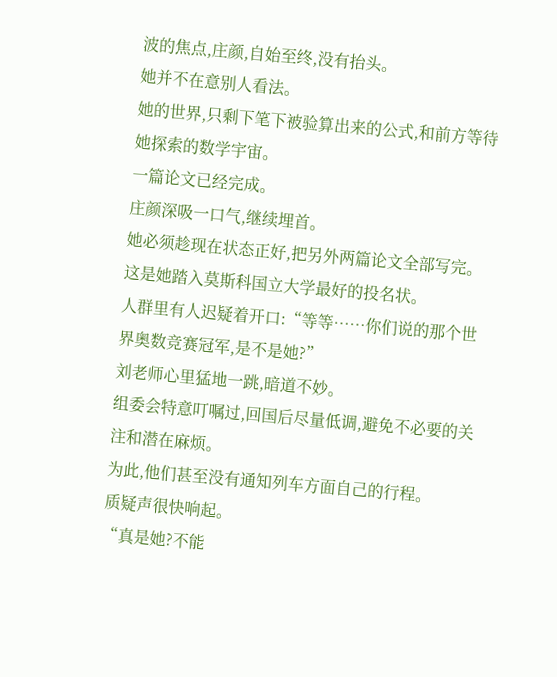波的焦点,庄颜,自始至终,没有抬头。
她并不在意别人看法。
她的世界,只剩下笔下被验算出来的公式,和前方等待她探索的数学宇宙。
一篇论文已经完成。
庄颜深吸一口气,继续埋首。
她必须趁现在状态正好,把另外两篇论文全部写完。
这是她踏入莫斯科国立大学最好的投名状。
人群里有人迟疑着开口:“等等……你们说的那个世界奥数竞赛冠军,是不是她?”
刘老师心里猛地一跳,暗道不妙。
组委会特意叮嘱过,回国后尽量低调,避免不必要的关注和潜在麻烦。
为此,他们甚至没有通知列车方面自己的行程。
质疑声很快响起。
“真是她?不能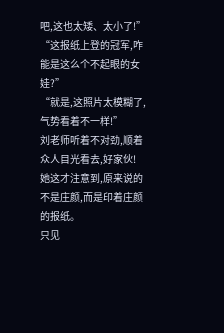吧,这也太矮、太小了!”
“这报纸上登的冠军,咋能是这么个不起眼的女娃?”
“就是,这照片太模糊了,气势看着不一样!”
刘老师听着不对劲,顺着众人目光看去,好家伙!
她这才注意到,原来说的不是庄颜,而是印着庄颜的报纸。
只见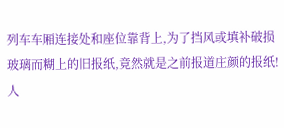列车车厢连接处和座位靠背上,为了挡风或填补破损玻璃而糊上的旧报纸,竟然就是之前报道庄颜的报纸!
人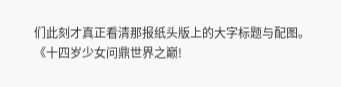们此刻才真正看清那报纸头版上的大字标题与配图。
《十四岁少女问鼎世界之巅!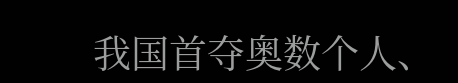我国首夺奥数个人、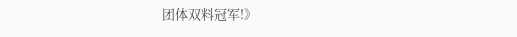团体双料冠军!》